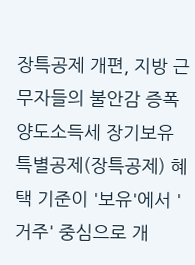장특공제 개편, 지방 근무자들의 불안감 증폭양도소득세 장기보유특별공제(장특공제) 혜택 기준이 '보유'에서 '거주' 중심으로 개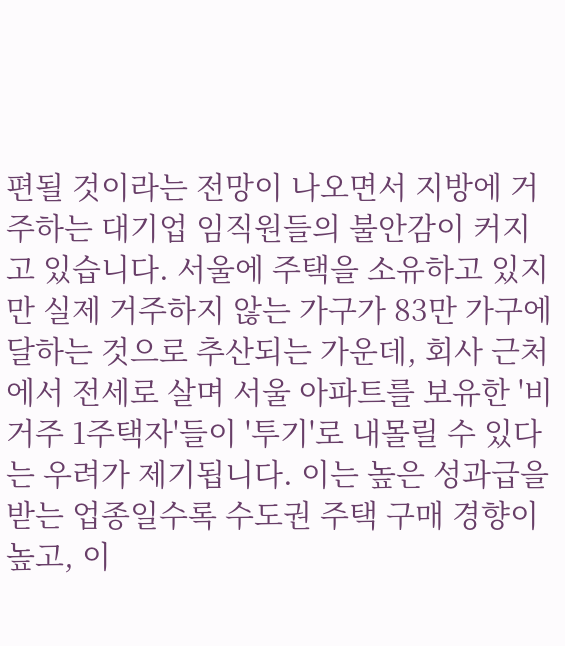편될 것이라는 전망이 나오면서 지방에 거주하는 대기업 임직원들의 불안감이 커지고 있습니다. 서울에 주택을 소유하고 있지만 실제 거주하지 않는 가구가 83만 가구에 달하는 것으로 추산되는 가운데, 회사 근처에서 전세로 살며 서울 아파트를 보유한 '비거주 1주택자'들이 '투기'로 내몰릴 수 있다는 우려가 제기됩니다. 이는 높은 성과급을 받는 업종일수록 수도권 주택 구매 경향이 높고, 이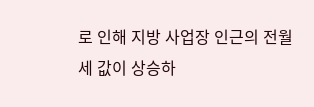로 인해 지방 사업장 인근의 전월세 값이 상승하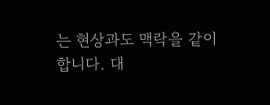는 현상과도 맥락을 같이 합니다. 대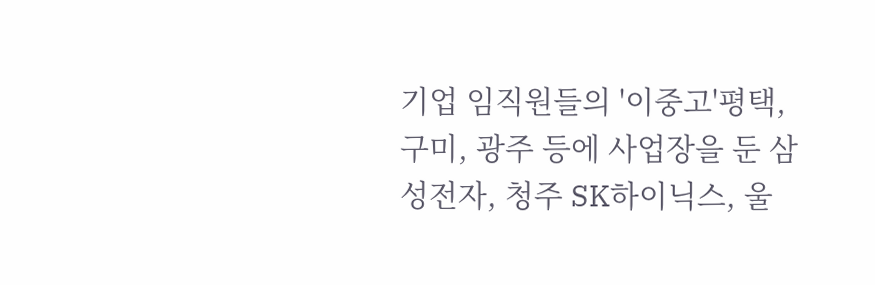기업 임직원들의 '이중고'평택, 구미, 광주 등에 사업장을 둔 삼성전자, 청주 SK하이닉스, 울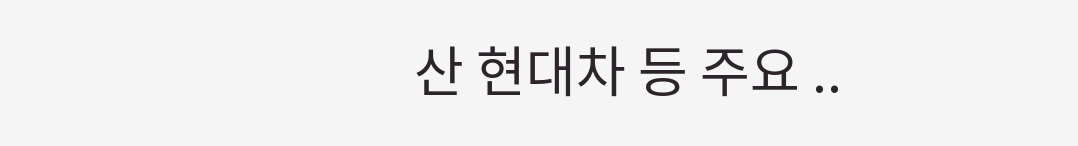산 현대차 등 주요 ..